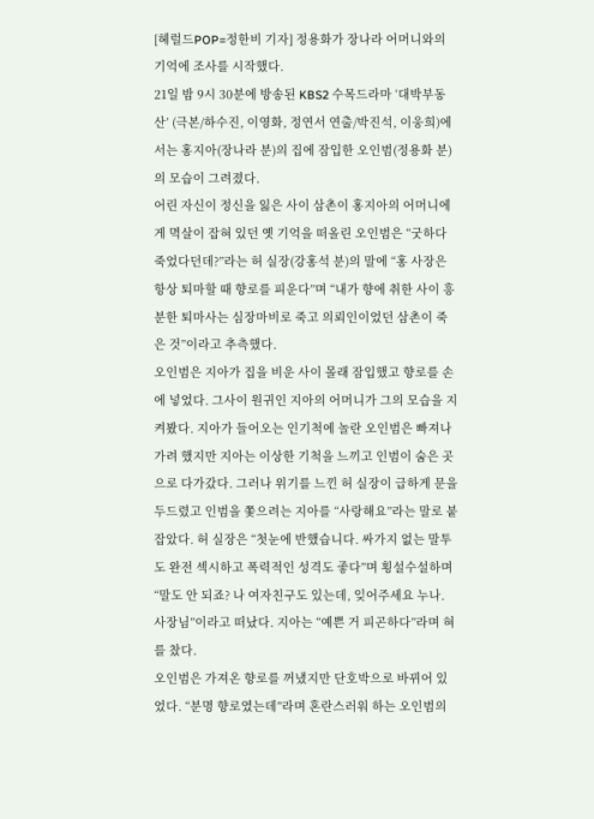[헤럴드POP=정한비 기자] 정용화가 장나라 어머니와의 기억에 조사를 시작했다.
21일 밤 9시 30분에 방송된 KBS2 수목드라마 ‘대박부동산’ (극본/하수진, 이영화, 정연서 연출/박진석, 이웅희)에서는 홍지아(장나라 분)의 집에 잠입한 오인범(정용화 분)의 모습이 그려졌다.
어린 자신이 정신을 잃은 사이 삼촌이 홍지아의 어머니에게 멱살이 잡혀 있던 옛 기억을 떠올린 오인범은 “굿하다 죽었다던데?”라는 허 실장(강홍석 분)의 말에 “홍 사장은 항상 퇴마할 때 향로를 피운다”며 “내가 향에 취한 사이 흥분한 퇴마사는 심장마비로 죽고 의뢰인이었던 삼촌이 죽은 것”이라고 추측했다.
오인범은 지아가 집을 비운 사이 몰래 잠입했고 향로를 손에 넣었다. 그사이 원귀인 지아의 어머니가 그의 모습을 지켜봤다. 지아가 들어오는 인기척에 놀란 오인범은 빠져나가려 했지만 지아는 이상한 기척을 느끼고 인범이 숨은 곳으로 다가갔다. 그러나 위기를 느낀 허 실장이 급하게 문을 두드렸고 인범을 쫓으려는 지아를 “사랑해요”라는 말로 붙잡았다. 허 실장은 “첫눈에 반했습니다. 싸가지 없는 말투도 완전 섹시하고 폭력적인 성격도 좋다”며 횡설수설하며 “말도 안 되죠? 나 여자친구도 있는데, 잊어주세요 누나. 사장님”이라고 떠났다. 지아는 “예쁜 거 피곤하다”라며 혀를 찼다.
오인범은 가져온 향로를 꺼냈지만 단호박으로 바뀌어 있었다. “분명 향로였는데”라며 혼란스러워 하는 오인범의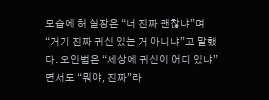모습에 허 실장은 “너 진짜 괜찮냐”며 “거기 진짜 귀신 있는 거 아니냐”고 말했다. 오인범은 “세상에 귀신이 어디 있냐”면서도 “뭐야, 진짜”라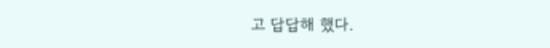고 답답해 했다.